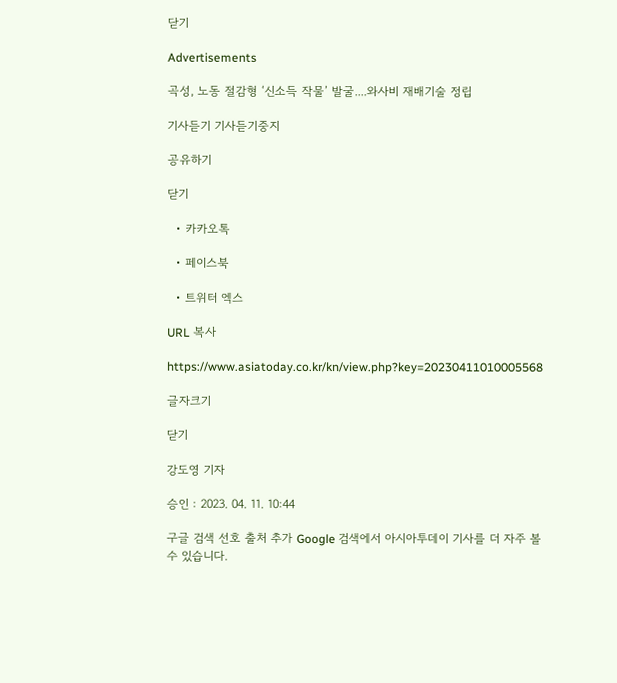닫기

Advertisements

곡성, 노동 절감형 ‘신소득 작물’ 발굴....와사비 재배기술 정립

기사듣기 기사듣기중지

공유하기

닫기

  • 카카오톡

  • 페이스북

  • 트위터 엑스

URL 복사

https://www.asiatoday.co.kr/kn/view.php?key=20230411010005568

글자크기

닫기

강도영 기자

승인 : 2023. 04. 11. 10:44

구글 검색 선호 출처 추가 Google 검색에서 아시아투데이 기사를 더 자주 볼 수 있습니다.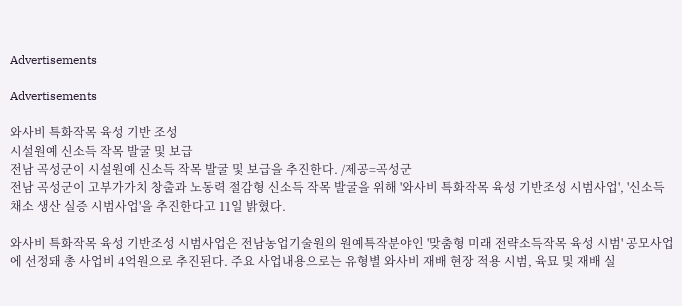Advertisements

Advertisements

와사비 특화작목 육성 기반 조성
시설원예 신소득 작목 발굴 및 보급
전남 곡성군이 시설원예 신소득 작목 발굴 및 보급을 추진한다. /제공=곡성군
전남 곡성군이 고부가가치 창출과 노동력 절감형 신소득 작목 발굴을 위해 '와사비 특화작목 육성 기반조성 시범사업', '신소득 채소 생산 실증 시범사업'을 추진한다고 11일 밝혔다.

와사비 특화작목 육성 기반조성 시범사업은 전남농업기술원의 원예특작분야인 '맞춤형 미래 전략소득작목 육성 시범' 공모사업에 선정돼 총 사업비 4억원으로 추진된다. 주요 사업내용으로는 유형별 와사비 재배 현장 적용 시범, 육묘 및 재배 실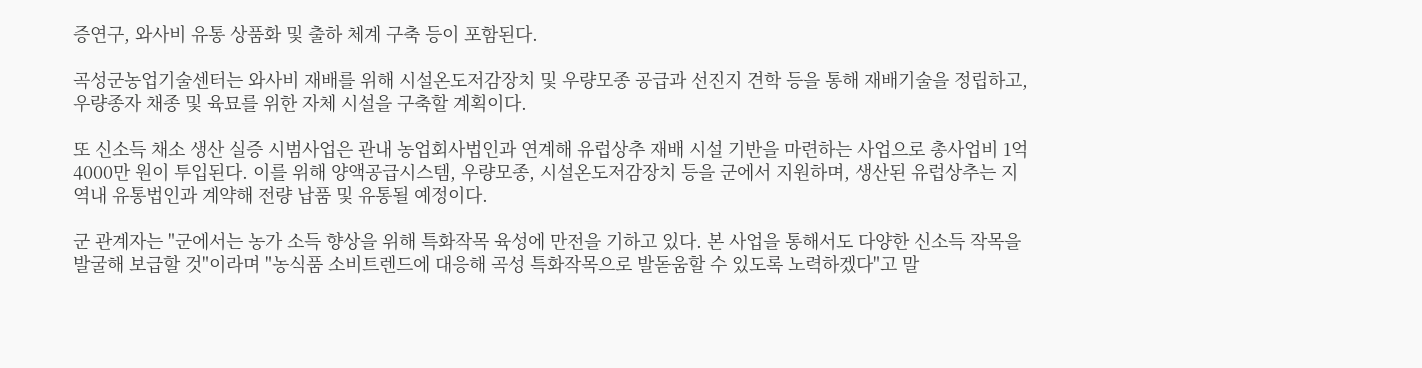증연구, 와사비 유통 상품화 및 출하 체계 구축 등이 포함된다.

곡성군농업기술센터는 와사비 재배를 위해 시설온도저감장치 및 우량모종 공급과 선진지 견학 등을 통해 재배기술을 정립하고, 우량종자 채종 및 육묘를 위한 자체 시설을 구축할 계획이다.

또 신소득 채소 생산 실증 시범사업은 관내 농업회사법인과 연계해 유럽상추 재배 시설 기반을 마련하는 사업으로 총사업비 1억 4000만 원이 투입된다. 이를 위해 양액공급시스템, 우량모종, 시설온도저감장치 등을 군에서 지원하며, 생산된 유럽상추는 지역내 유통법인과 계약해 전량 납품 및 유통될 예정이다.

군 관계자는 "군에서는 농가 소득 향상을 위해 특화작목 육성에 만전을 기하고 있다. 본 사업을 통해서도 다양한 신소득 작목을 발굴해 보급할 것"이라며 "농식품 소비트렌드에 대응해 곡성 특화작목으로 발돋움할 수 있도록 노력하겠다"고 말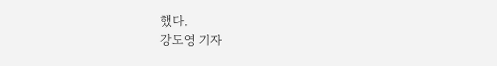했다.
강도영 기자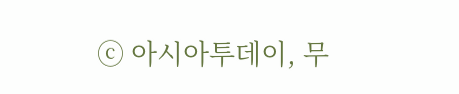ⓒ 아시아투데이, 무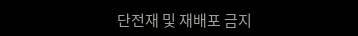단전재 및 재배포 금지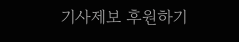기사제보 후원하기